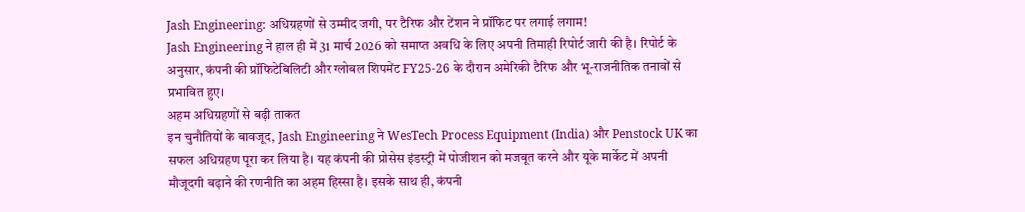Jash Engineering: अधिग्रहणों से उम्मीद जगी, पर टैरिफ और टेंशन ने प्रॉफिट पर लगाई लगाम!
Jash Engineering ने हाल ही में 31 मार्च 2026 को समाप्त अवधि के लिए अपनी तिमाही रिपोर्ट जारी की है। रिपोर्ट के अनुसार, कंपनी की प्रॉफिटेबिलिटी और ग्लोबल शिपमेंट FY25-26 के दौरान अमेरिकी टैरिफ और भू-राजनीतिक तनावों से प्रभावित हुए।
अहम अधिग्रहणों से बढ़ी ताकत
इन चुनौतियों के बावजूद, Jash Engineering ने WesTech Process Equipment (India) और Penstock UK का सफल अधिग्रहण पूरा कर लिया है। यह कंपनी की प्रोसेस इंडस्ट्री में पोजीशन को मजबूत करने और यूके मार्केट में अपनी मौजूदगी बढ़ाने की रणनीति का अहम हिस्सा है। इसके साथ ही, कंपनी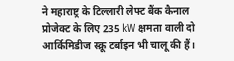ने महाराष्ट्र के टिल्लारी लेफ्ट बैंक कैनाल प्रोजेक्ट के लिए 235 kW क्षमता वाली दो आर्किमिडीज स्क्रू टर्बाइन भी चालू की हैं।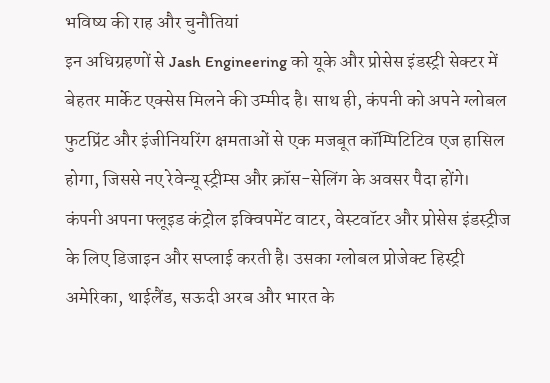भविष्य की राह और चुनौतियां
इन अधिग्रहणों से Jash Engineering को यूके और प्रोसेस इंडस्ट्री सेक्टर में बेहतर मार्केट एक्सेस मिलने की उम्मीद है। साथ ही, कंपनी को अपने ग्लोबल फुटप्रिंट और इंजीनियरिंग क्षमताओं से एक मजबूत कॉम्पिटिटिव एज हासिल होगा, जिससे नए रेवेन्यू स्ट्रीम्स और क्रॉस-सेलिंग के अवसर पैदा होंगे।
कंपनी अपना फ्लूइड कंट्रोल इक्विपमेंट वाटर, वेस्टवॉटर और प्रोसेस इंडस्ट्रीज के लिए डिजाइन और सप्लाई करती है। उसका ग्लोबल प्रोजेक्ट हिस्ट्री अमेरिका, थाईलैंड, सऊदी अरब और भारत के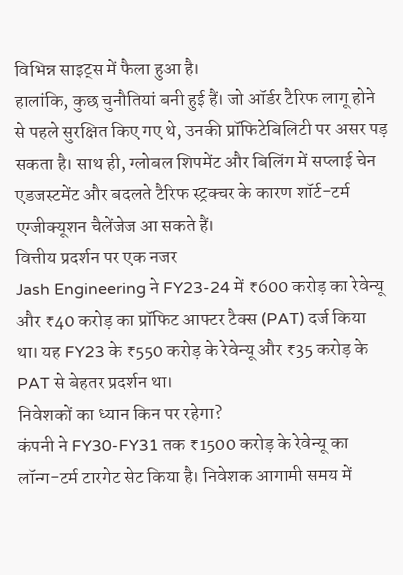विभिन्न साइट्स में फैला हुआ है।
हालांकि, कुछ चुनौतियां बनी हुई हैं। जो ऑर्डर टैरिफ लागू होने से पहले सुरक्षित किए गए थे, उनकी प्रॉफिटेबिलिटी पर असर पड़ सकता है। साथ ही, ग्लोबल शिपमेंट और बिलिंग में सप्लाई चेन एडजस्टमेंट और बदलते टैरिफ स्ट्रक्चर के कारण शॉर्ट-टर्म एग्जीक्यूशन चैलेंजेज आ सकते हैं।
वित्तीय प्रदर्शन पर एक नजर
Jash Engineering ने FY23-24 में ₹600 करोड़ का रेवेन्यू और ₹40 करोड़ का प्रॉफिट आफ्टर टैक्स (PAT) दर्ज किया था। यह FY23 के ₹550 करोड़ के रेवेन्यू और ₹35 करोड़ के PAT से बेहतर प्रदर्शन था।
निवेशकों का ध्यान किन पर रहेगा?
कंपनी ने FY30-FY31 तक ₹1500 करोड़ के रेवेन्यू का लॉन्ग-टर्म टारगेट सेट किया है। निवेशक आगामी समय में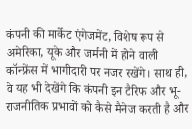कंपनी की मार्केट एंगेजमेंट, विशेष रूप से अमेरिका, यूके और जर्मनी में होने वाली कॉन्फ्रेंस में भागीदारी पर नजर रखेंगे। साथ ही, वे यह भी देखेंगे कि कंपनी इन टैरिफ और भू-राजनीतिक प्रभावों को कैसे मैनेज करती है और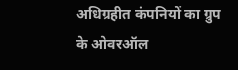अधिग्रहीत कंपनियों का ग्रुप के ओवरऑल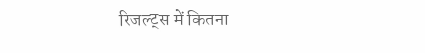रिजल्ट्स में कितना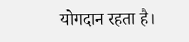योगदान रहता है।